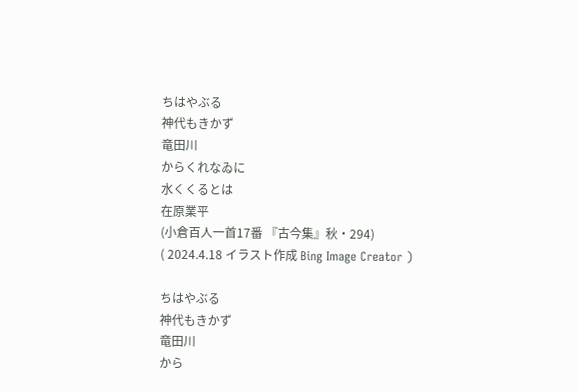ちはやぶる
神代もきかず
竜田川
からくれなゐに
水くくるとは
在原業平
(小倉百人一首17番 『古今集』秋・294)
( 2024.4.18 イラスト作成 Bing Image Creator )

ちはやぶる
神代もきかず
竜田川
から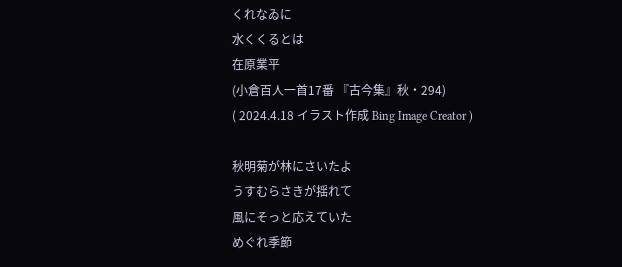くれなゐに
水くくるとは
在原業平
(小倉百人一首17番 『古今集』秋・294)
( 2024.4.18 イラスト作成 Bing Image Creator )

秋明菊が林にさいたよ
うすむらさきが揺れて
風にそっと応えていた
めぐれ季節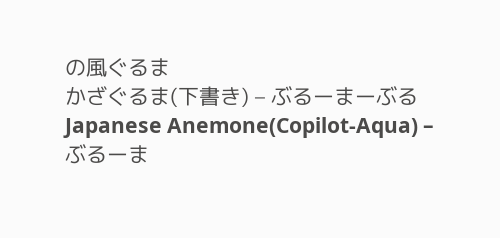の風ぐるま
かざぐるま(下書き) – ぶるーまーぶる
Japanese Anemone(Copilot-Aqua) – ぶるーま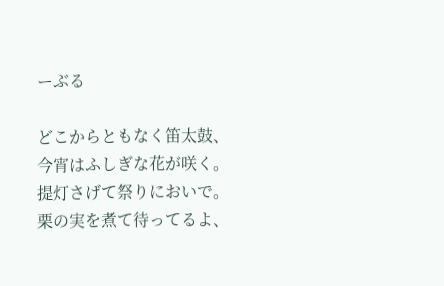ーぶる

どこからともなく笛太鼓、
今宵はふしぎな花が咲く。
提灯さげて祭りにおいで。
栗の実を煮て待ってるよ、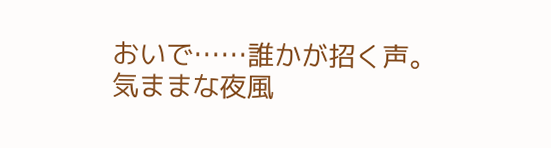おいで……誰かが招く声。
気ままな夜風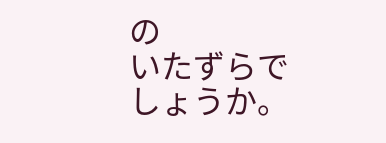の
いたずらでしょうか。